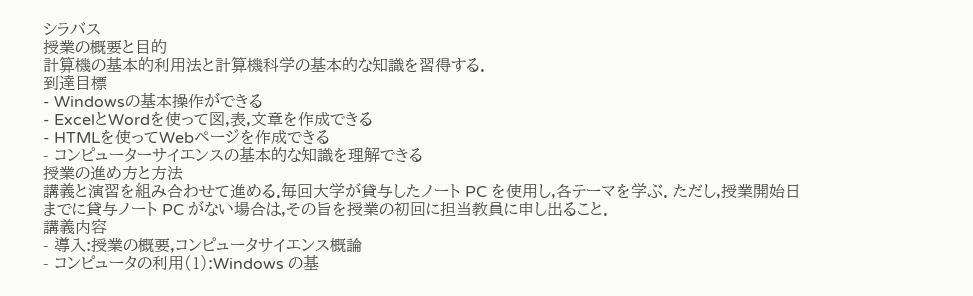シラバス
授業の概要と目的
計算機の基本的利用法と計算機科学の基本的な知識を習得する.
到達目標
- Windowsの基本操作ができる
- ExcelとWordを使って図,表,文章を作成できる
- HTMLを使ってWebページを作成できる
- コンピューターサイエンスの基本的な知識を理解できる
授業の進め方と方法
講義と演習を組み合わせて進める.毎回大学が貸与したノート PC を使用し,各テーマを学ぶ. ただし,授業開始日までに貸与ノート PC がない場合は,その旨を授業の初回に担当教員に申し出ること.
講義内容
- 導入:授業の概要,コンピュータサイエンス概論
- コンピュータの利用(1):Windows の基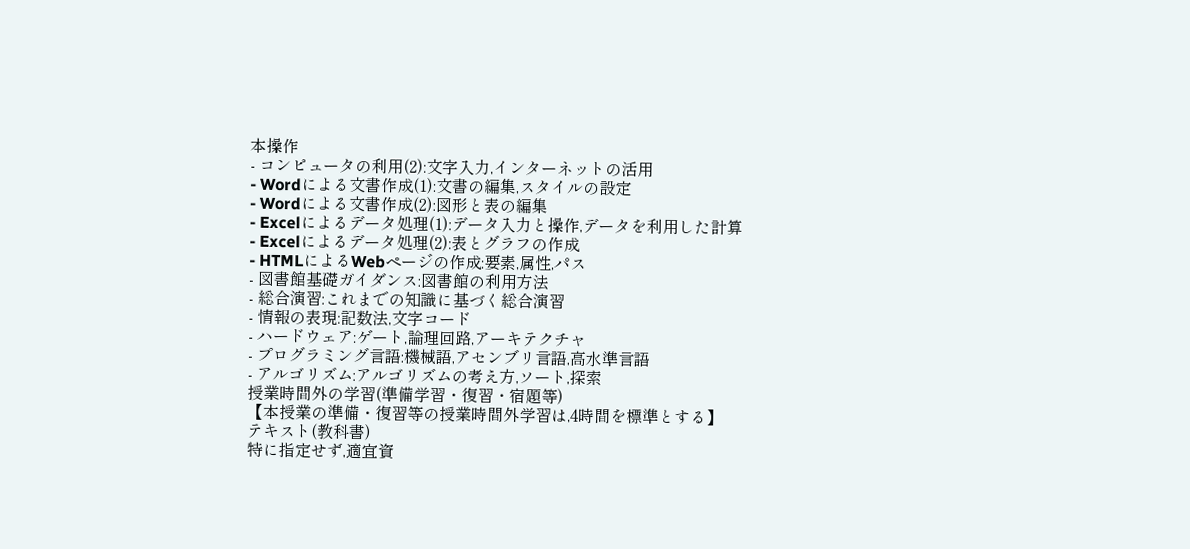本操作
- コンピュータの利用(2):文字入力,インターネットの活用
- Wordによる文書作成(1):文書の編集,スタイルの設定
- Wordによる文書作成(2):図形と表の編集
- Excelによるデータ処理(1):データ入力と操作,データを利用した計算
- Excelによるデータ処理(2):表とグラフの作成
- HTMLによるWebページの作成:要素,属性,パス
- 図書館基礎ガイダンス:図書館の利用方法
- 総合演習:これまでの知識に基づく総合演習
- 情報の表現:記数法,文字コード
- ハードウェア:ゲート,論理回路,アーキテクチャ
- プログラミング言語:機械語,アセンブリ言語,高水準言語
- アルゴリズム:アルゴリズムの考え方,ソート,探索
授業時間外の学習(準備学習・復習・宿題等)
【本授業の準備・復習等の授業時間外学習は,4時間を標準とする】
テキスト(教科書)
特に指定せず,適宜資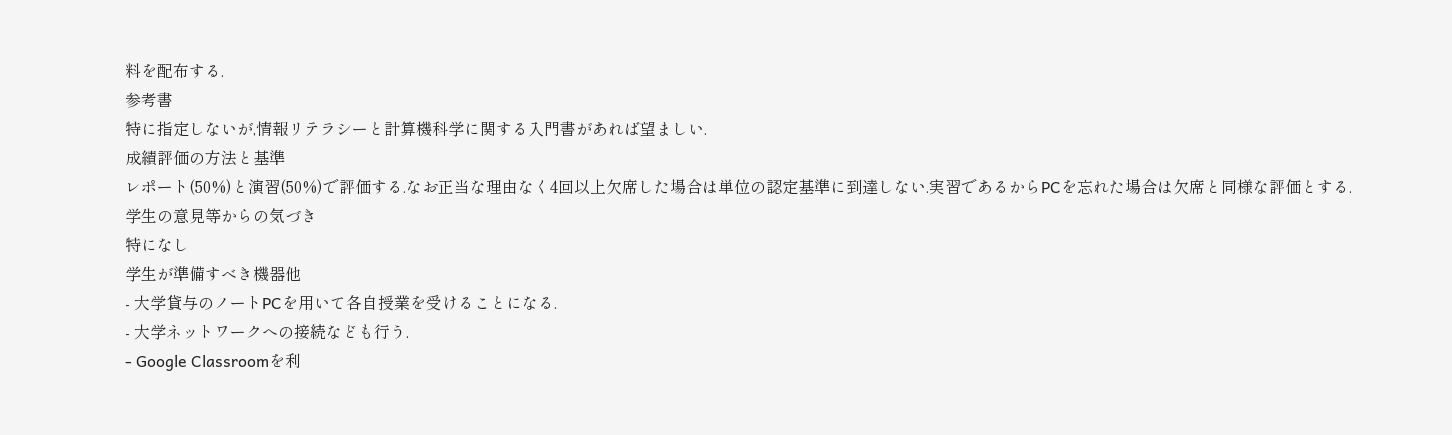料を配布する.
参考書
特に指定しないが,情報リテラシーと計算機科学に関する入門書があれば望ましい.
成績評価の方法と基準
レポート(50%)と演習(50%)で評価する.なお正当な理由なく4回以上欠席した場合は単位の認定基準に到達しない.実習であるからPCを忘れた場合は欠席と同様な評価とする.
学生の意見等からの気づき
特になし
学生が準備すべき機器他
- 大学貸与のノートPCを用いて各自授業を受けることになる.
- 大学ネットワークへの接続なども行う.
- Google Classroomを利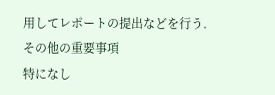用してレポートの提出などを行う.
その他の重要事項
特になし